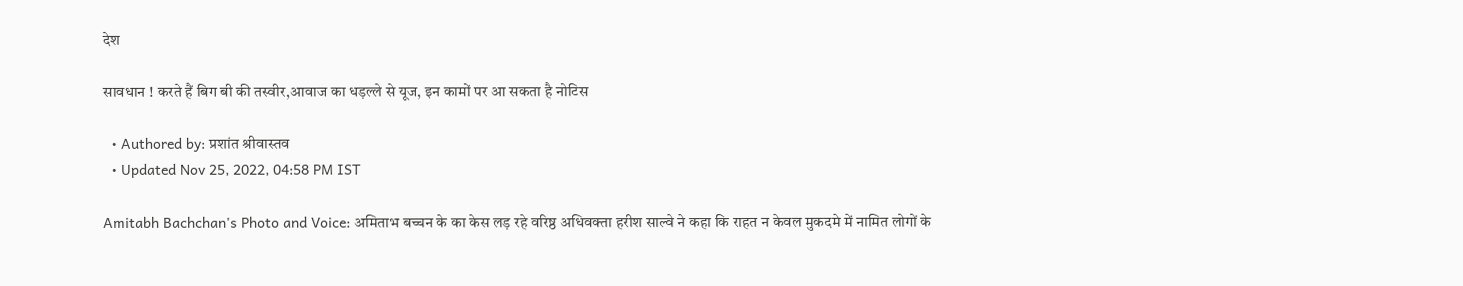देश

सावधान ! करते हैं बिग बी की तस्वीर,आवाज का धड़ल्ले से यूज, इन कामों पर आ सकता है नोटिस

  • Authored by: प्रशांत श्रीवास्तव
  • Updated Nov 25, 2022, 04:58 PM IST

Amitabh Bachchan's Photo and Voice: अमिताभ बच्चन के का केस लड़ रहे वरिष्ठ अधिवक्ता हरीश साल्वे ने कहा कि राहत न केवल मुकदमे में नामित लोगों के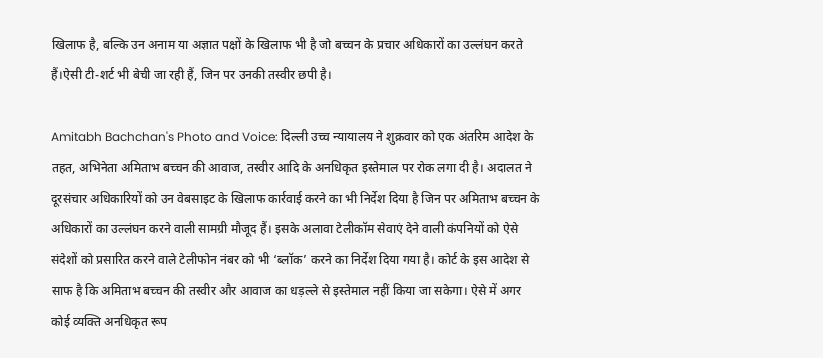खिलाफ है, बल्कि उन अनाम या अज्ञात पक्षों के खिलाफ भी है जो बच्चन के प्रचार अधिकारों का उल्लंघन करते हैं।ऐसी टी-शर्ट भी बेची जा रही हैं, जिन पर उनकी तस्वीर छपी है।

Amitabh Bachchan's Photo and Voice: दिल्ली उच्च न्यायालय ने शुक्रवार को एक अंतरिम आदेश के तहत, अभिनेता अमिताभ बच्चन की आवाज, तस्वीर आदि के अनधिकृत इस्तेमाल पर रोक लगा दी है। अदालत ने दूरसंचार अधिकारियों को उन वेबसाइट के खिलाफ कार्रवाई करने का भी निर्देश दिया है जिन पर अमिताभ बच्चन के अधिकारों का उल्लंघन करने वाली सामग्री मौजूद हैं। इसके अलावा टेलीकॉम सेवाएं देने वाली कंपनियों को ऐसे संदेशों को प्रसारित करने वाले टेलीफोन नंबर को भी ‘ब्लॉक’ करने का निर्देश दिया गया है। कोर्ट के इस आदेश से साफ है कि अमिताभ बच्चन की तस्वीर और आवाज का धड़ल्ले से इस्तेमाल नहीं किया जा सकेगा। ऐसे में अगर कोई व्यक्ति अनधिकृत रूप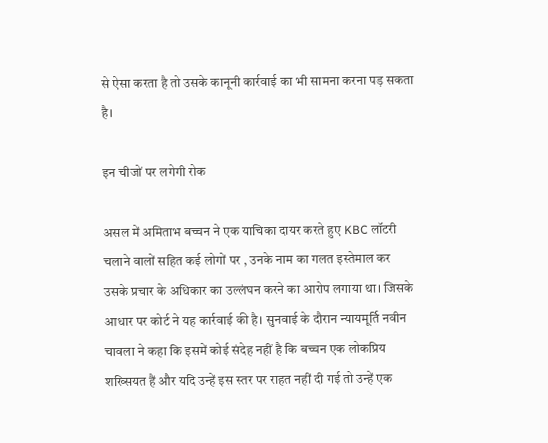से ऐसा करता है तो उसके कानूनी कार्रवाई का भी सामना करना पड़ सकता है।

इन चीजों पर लगेगी रोक

असल में अमिताभ बच्चन ने एक याचिका दायर करते हुए KBC लॉटरी चलाने वालों सहित कई लोगों पर , उनके नाम का गलत इस्तेमाल कर उसके प्रचार के अधिकार का उल्लंघन करने का आरोप लगाया था। जिसके आधार पर कोर्ट ने यह कार्रवाई की है। सुनवाई के दौरान न्यायमूर्ति नवीन चावला ने कहा कि इसमें कोई संदेह नहीं है कि बच्चन एक लोकप्रिय शख्सियत हैं और यदि उन्हें इस स्तर पर राहत नहीं दी गई तो उन्हें एक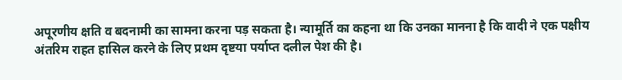अपूरणीय क्षति व बदनामी का सामना करना पड़ सकता है। न्यामूर्ति का कहना था कि उनका मानना है कि वादी ने एक पक्षीय अंतरिम राहत हासिल करने के लिए प्रथम दृष्टया पर्याप्त दलील पेश की है।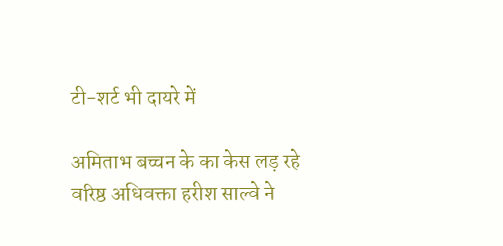टी-शर्ट भी दायरे में

अमिताभ बच्चन के का केस लड़ रहे वरिष्ठ अधिवक्ता हरीश साल्वे ने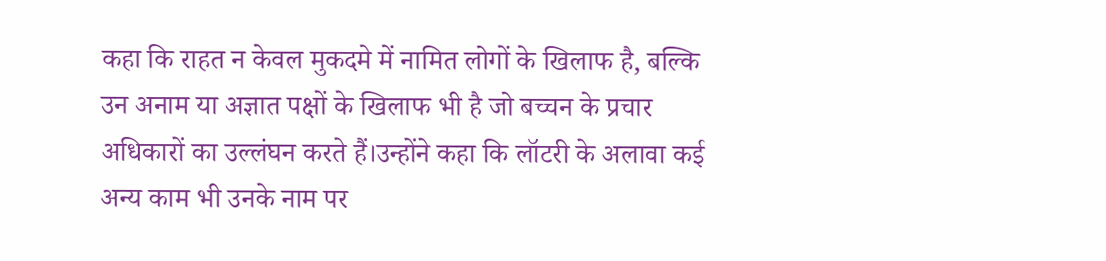कहा कि राहत न केवल मुकदमे में नामित लोगों के खिलाफ है, बल्कि उन अनाम या अज्ञात पक्षों के खिलाफ भी है जो बच्चन के प्रचार अधिकारों का उल्लंघन करते हैं।उन्होंने कहा कि लॉटरी के अलावा कई अन्य काम भी उनके नाम पर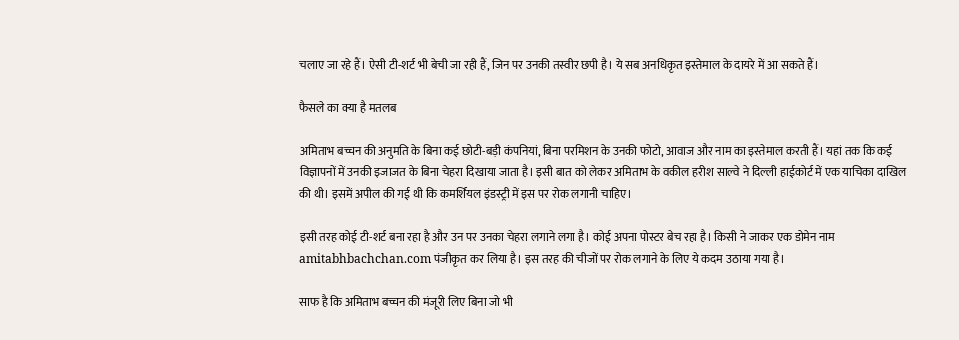चलाए जा रहे हैं। ऐसी टी-शर्ट भी बेची जा रही हैं, जिन पर उनकी तस्वीर छपी है। ये सब अनधिकृत इस्तेमाल के दायरे में आ सकते हैं।

फैसले का क्या है मतलब

अमिताभ बच्चन की अनुमति के बिना कई छोटी-बड़ी कंपनियां, बिना परमिशन के उनकी फोटो, आवाज और नाम का इस्तेमाल करती हैं। यहां तक कि कई विज्ञापनों में उनकी इजाजत के बिना चेहरा दिखाया जाता है। इसी बात को लेकर अमिताभ के वकील हरीश साल्वे ने दिल्ली हाईकोर्ट में एक याचिका दाखिल की थी। इसमें अपील की गई थी कि कमर्शियल इंडस्ट्री में इस पर रोक लगानी चाहिए।

इसी तरह कोई टी-शर्ट बना रहा है और उन पर उनका चेहरा लगाने लगा है। कोई अपना पोस्टर बेच रहा है। किसी ने जाकर एक डोमेन नाम amitabhbachchan.com पंजीकृत कर लिया है। इस तरह की चीजों पर रोक लगाने के लिए ये कदम उठाया गया है।

साफ है कि अमिताभ बच्चन की मंजूरी लिए बिना जो भी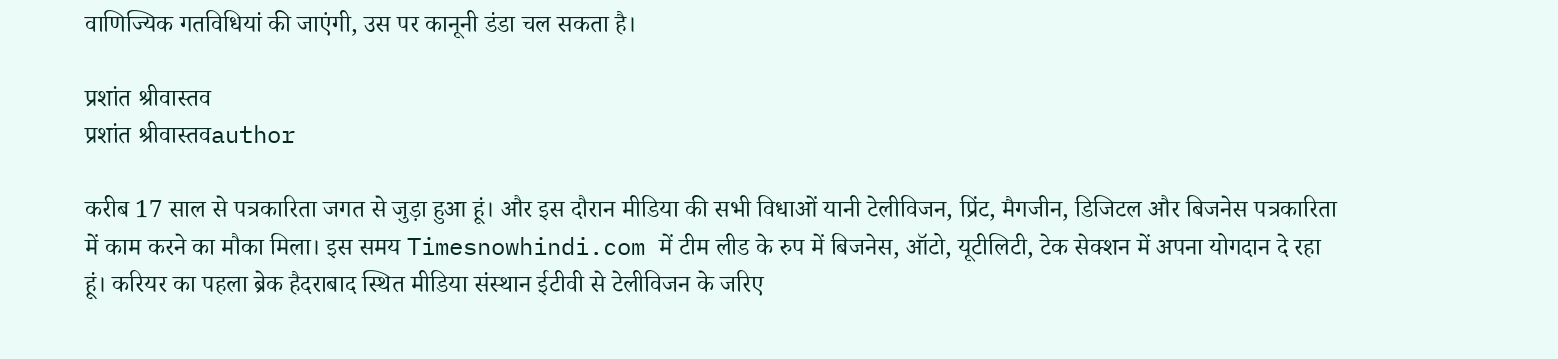वाणिज्यिक गतविधियां की जाएंगी, उस पर कानूनी डंडा चल सकता है।

प्रशांत श्रीवास्तव
प्रशांत श्रीवास्तवauthor

करीब 17 साल से पत्रकारिता जगत से जुड़ा हुआ हूं। और इस दौरान मीडिया की सभी विधाओं यानी टेलीविजन, प्रिंट, मैगजीन, डिजिटल और बिजनेस पत्रकारिता में काम करने का मौका मिला। इस समय Timesnowhindi.com में टीम लीड के रुप में बिजनेस, ऑटो, यूटीलिटी, टेक सेक्शन में अपना योगदान दे रहा हूं। करियर का पहला ब्रेक हैदराबाद स्थित मीडिया संस्थान ईटीवी से टेलीविजन के जरिए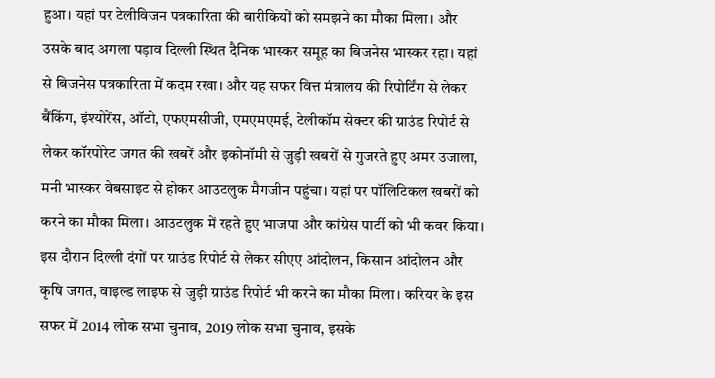हुआ। यहां पर टेलीविजन पत्रकारिता की बारीकियों को समझने का मौका मिला। और उसके बाद अगला पड़ाव दिल्ली स्थित दैनिक भास्कर समूह का बिजनेस भास्कर रहा। यहां से बिजनेस पत्रकारिता में कदम रखा। और यह सफर वित्त मंत्रालय की रिपोर्टिंग से लेकर बैंकिंग, इंश्योरेंस, ऑटो, एफएमसीजी, एमएमएमई, टेलीकॉम सेक्टर की ग्राउंड रिपोर्ट से लेकर कॉरपोरेट जगत की खबरें और इकोनॉमी से जुड़ी खबरों से गुजरते हुए अमर उजाला, मनी भास्कर वेबसाइट से होकर आउटलुक मैगजीन पहुंचा। यहां पर पॉलिटिकल खबरों को करने का मौका मिला। आउटलुक में रहते हुए भाजपा और कांग्रेस पार्टी को भी कवर किया। इस दौरान दिल्ली दंगों पर ग्राउंड रिपोर्ट से लेकर सीएए आंदोलन, किसान आंदोलन और कृषि जगत, वाइल्ड लाइफ से जुड़ी ग्राउंड रिपोर्ट भी करने का मौका मिला। करियर के इस सफर में 2014 लोक सभा चुनाव, 2019 लोक सभा चुनाव, इसके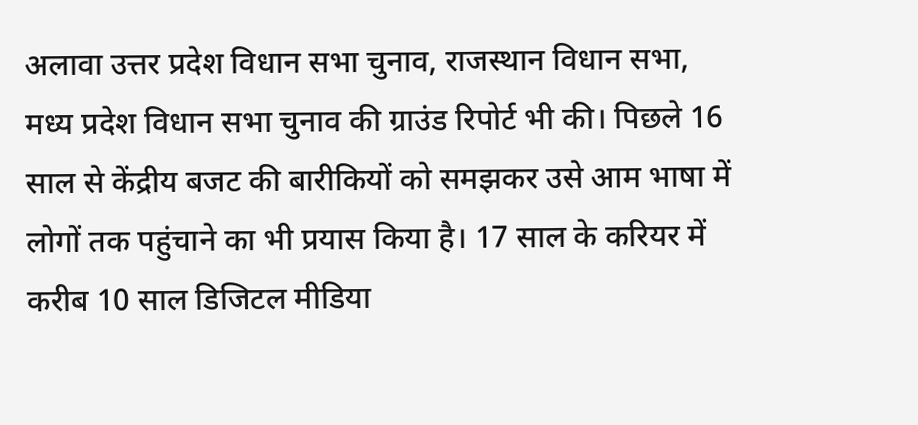अलावा उत्तर प्रदेश विधान सभा चुनाव, राजस्थान विधान सभा, मध्य प्रदेश विधान सभा चुनाव की ग्राउंड रिपोर्ट भी की। पिछले 16 साल से केंद्रीय बजट की बारीकियों को समझकर उसे आम भाषा में लोगों तक पहुंचाने का भी प्रयास किया है। 17 साल के करियर में करीब 10 साल डिजिटल मीडिया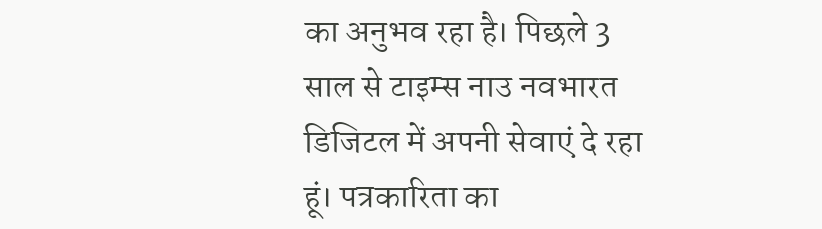का अनुभव रहा है। पिछले 3 साल से टाइम्स नाउ नवभारत डिजिटल में अपनी सेवाएं दे रहा हूं। पत्रकारिता का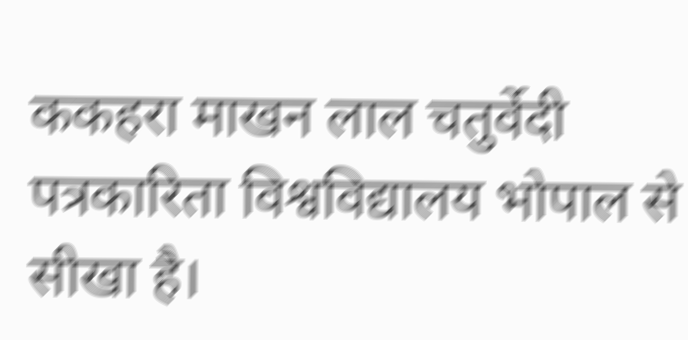ककहरा माखन लाल चतुर्वेदी पत्रकारिता विश्वविद्यालय भोपाल से सीखा है।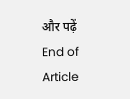और पढ़ें
End of Article